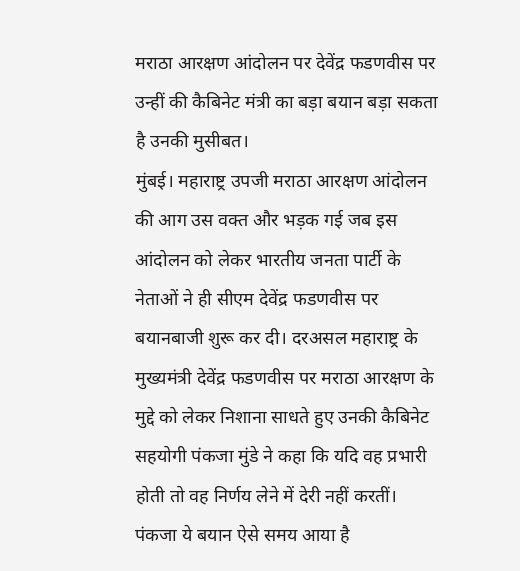मराठा आरक्षण आंदोलन पर देवेंद्र फडणवीस पर उन्हीं की कैबिनेट मंत्री का बड़ा बयान बड़ा सकता है उनकी मुसीबत।
मुंबई। महाराष्ट्र उपजी मराठा आरक्षण आंदोलन की आग उस वक्त और भड़क गई जब इस आंदोलन को लेकर भारतीय जनता पार्टी के नेताओं ने ही सीएम देवेंद्र फडणवीस पर बयानबाजी शुरू कर दी। दरअसल महाराष्ट्र के मुख्यमंत्री देवेंद्र फडणवीस पर मराठा आरक्षण के मुद्दे को लेकर निशाना साधते हुए उनकी कैबिनेट सहयोगी पंकजा मुंडे ने कहा कि यदि वह प्रभारी होती तो वह निर्णय लेने में देरी नहीं करतीं। पंकजा ये बयान ऐसे समय आया है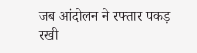जब आंदोलन ने रफ्तार पकड़ रखी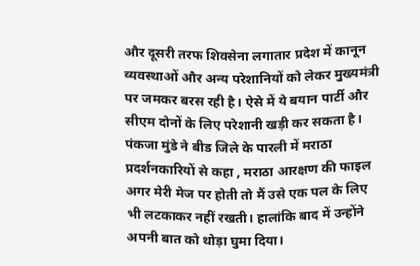और दूसरी तरफ शिवसेना लगातार प्रदेश में कानून व्यवस्थाओं और अन्य परेशानियों को लेकर मुख्यमंत्री पर जमकर बरस रही है। ऐसे में ये बयान पार्टी और सीएम दोनों के लिए परेशानी खड़ी कर सकता है।
पंकजा मुंडे ने बीड जिले के पारली में मराठा प्रदर्शनकारियों से कहा , मराठा आरक्षण की फाइल अगर मेरी मेज पर होती तो मैं उसे एक पल के लिए भी लटकाकर नहीं रखती। हालांकि बाद में उन्होंने अपनी बात को थोड़ा घुमा दिया।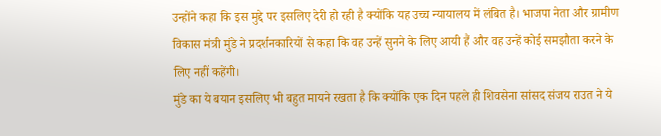उन्होंने कहा कि इस मुद्दे पर इसलिए देरी हो रही है क्योंकि यह उच्च न्यायालय में लंबित है। भाजपा नेता और ग्रामीण विकास मंत्री मुंडे ने प्रदर्शनकारियों से कहा कि वह उन्हें सुनने के लिए आयी हैं और वह उन्हें कोई समझौता करने के लिए नहीं कहेंगी।
मुंडे का ये बयान इसलिए भी बहुत मायने रखता है कि क्योंकि एक दिन पहले ही शिवसेना सांसद संजय राउत ने ये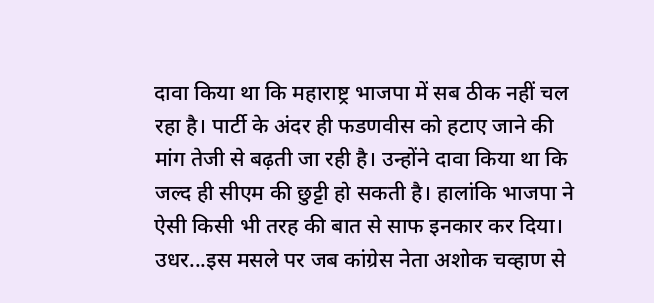दावा किया था कि महाराष्ट्र भाजपा में सब ठीक नहीं चल रहा है। पार्टी के अंदर ही फडणवीस को हटाए जाने की मांग तेजी से बढ़ती जा रही है। उन्होंने दावा किया था कि जल्द ही सीएम की छुट्टी हो सकती है। हालांकि भाजपा ने ऐसी किसी भी तरह की बात से साफ इनकार कर दिया।
उधर...इस मसले पर जब कांग्रेस नेता अशोक चव्हाण से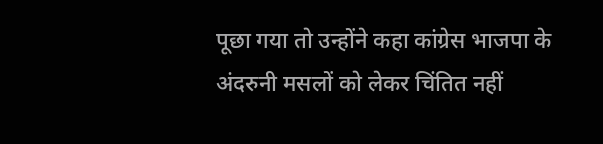पूछा गया तो उन्होंने कहा कांग्रेस भाजपा के अंदरुनी मसलों को लेकर चिंतित नहीं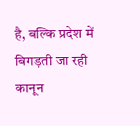है, बल्कि प्रदेश में बिगड़ती जा रही कानून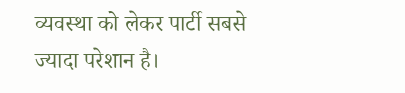व्यवस्था को लेकर पार्टी सबसे ज्यादा परेशान है।